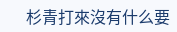杉青打來沒有什么要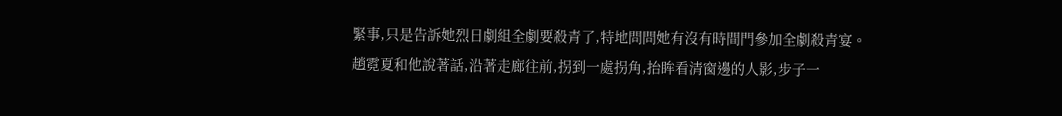緊事,只是告訴她烈日劇組全劇要殺青了,特地問問她有沒有時間門參加全劇殺青宴。
趙霓夏和他說著話,沿著走廊往前,拐到一處拐角,抬眸看清窗邊的人影,步子一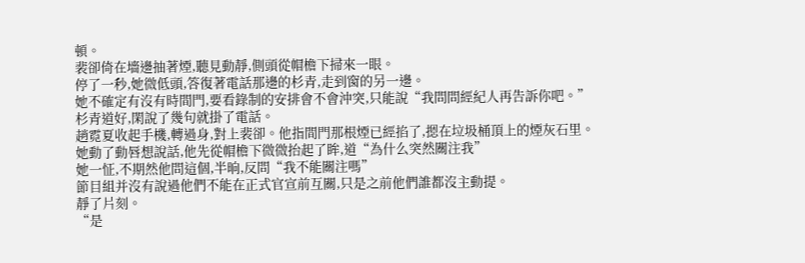頓。
裴卻倚在墻邊抽著煙,聽見動靜,側頭從帽檐下掃來一眼。
停了一秒,她微低頭,答復著電話那邊的杉青,走到窗的另一邊。
她不確定有沒有時間門,要看錄制的安排會不會沖突,只能說“我問問經紀人再告訴你吧。”
杉青道好,閑說了幾句就掛了電話。
趙霓夏收起手機,轉過身,對上裴卻。他指間門那根煙已經掐了,摁在垃圾桶頂上的煙灰石里。
她動了動唇想說話,他先從帽檐下微微抬起了眸,道“為什么突然關注我”
她一怔,不期然他問這個,半晌,反問“我不能關注嗎”
節目組并沒有說過他們不能在正式官宣前互關,只是之前他們誰都沒主動提。
靜了片刻。
“是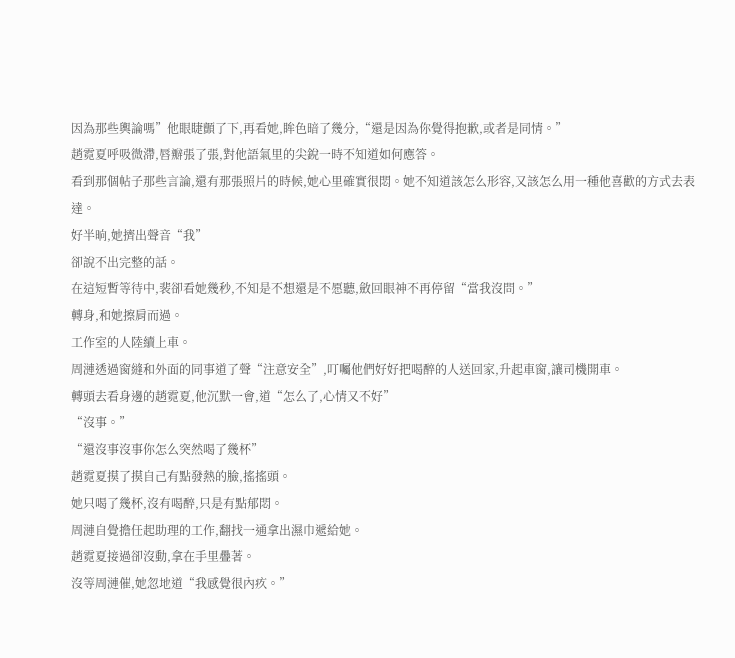因為那些輿論嗎”他眼睫顫了下,再看她,眸色暗了幾分,“還是因為你覺得抱歉,或者是同情。”
趙霓夏呼吸微滯,唇瓣張了張,對他語氣里的尖銳一時不知道如何應答。
看到那個帖子那些言論,還有那張照片的時候,她心里確實很悶。她不知道該怎么形容,又該怎么用一種他喜歡的方式去表達。
好半晌,她擠出聲音“我”
卻說不出完整的話。
在這短暫等待中,裴卻看她幾秒,不知是不想還是不愿聽,斂回眼神不再停留“當我沒問。”
轉身,和她擦肩而過。
工作室的人陸續上車。
周漣透過窗縫和外面的同事道了聲“注意安全”,叮囑他們好好把喝醉的人送回家,升起車窗,讓司機開車。
轉頭去看身邊的趙霓夏,他沉默一會,道“怎么了,心情又不好”
“沒事。”
“還沒事沒事你怎么突然喝了幾杯”
趙霓夏摸了摸自己有點發熱的臉,搖搖頭。
她只喝了幾杯,沒有喝醉,只是有點郁悶。
周漣自覺擔任起助理的工作,翻找一通拿出濕巾遞給她。
趙霓夏接過卻沒動,拿在手里疊著。
沒等周漣催,她忽地道“我感覺很內疚。”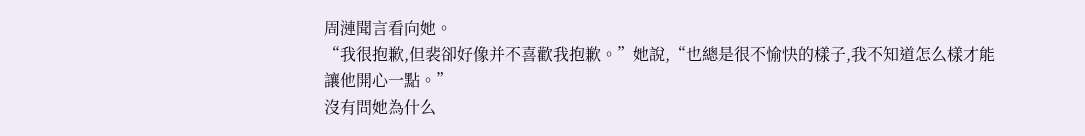周漣聞言看向她。
“我很抱歉,但裴卻好像并不喜歡我抱歉。”她說,“也總是很不愉快的樣子,我不知道怎么樣才能讓他開心一點。”
沒有問她為什么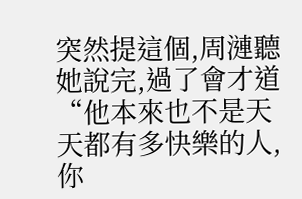突然提這個,周漣聽她說完,過了會才道“他本來也不是天天都有多快樂的人,你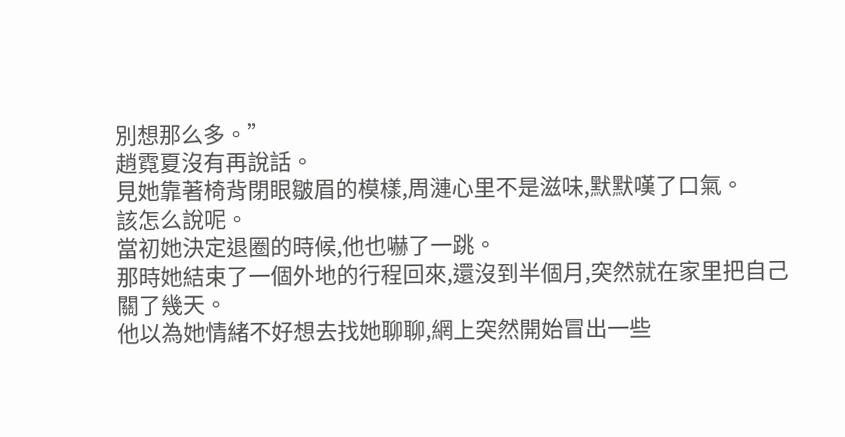別想那么多。”
趙霓夏沒有再說話。
見她靠著椅背閉眼皺眉的模樣,周漣心里不是滋味,默默嘆了口氣。
該怎么說呢。
當初她決定退圈的時候,他也嚇了一跳。
那時她結束了一個外地的行程回來,還沒到半個月,突然就在家里把自己關了幾天。
他以為她情緒不好想去找她聊聊,網上突然開始冒出一些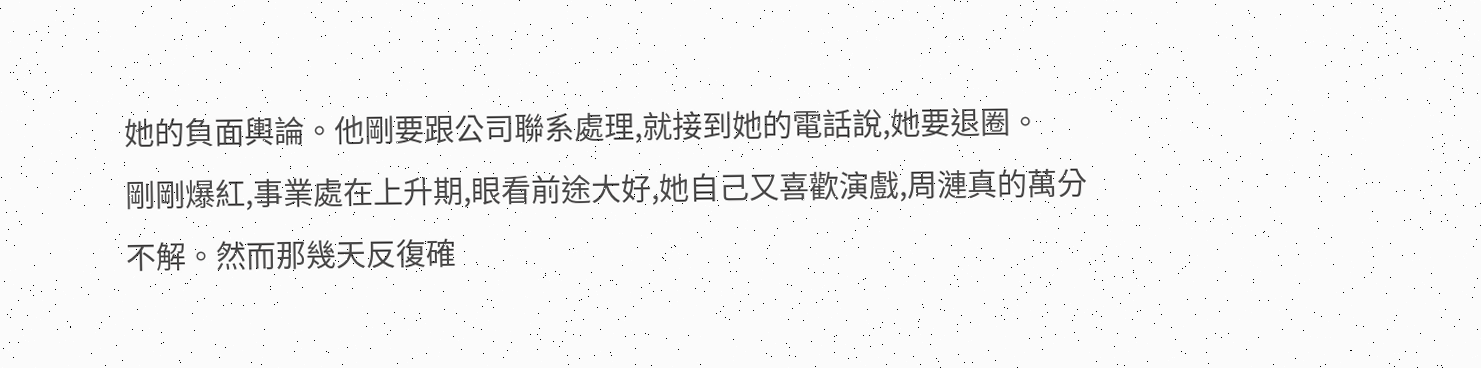她的負面輿論。他剛要跟公司聯系處理,就接到她的電話說,她要退圈。
剛剛爆紅,事業處在上升期,眼看前途大好,她自己又喜歡演戲,周漣真的萬分不解。然而那幾天反復確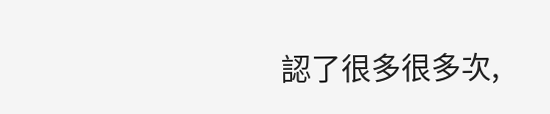認了很多很多次,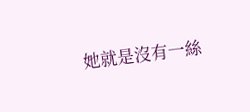她就是沒有一絲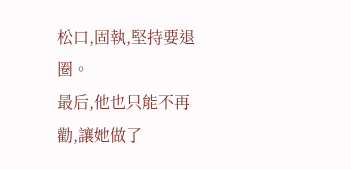松口,固執,堅持要退圈。
最后,他也只能不再勸,讓她做了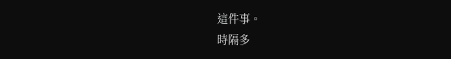這件事。
時隔多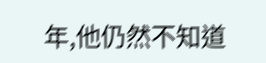年,他仍然不知道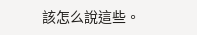該怎么說這些。